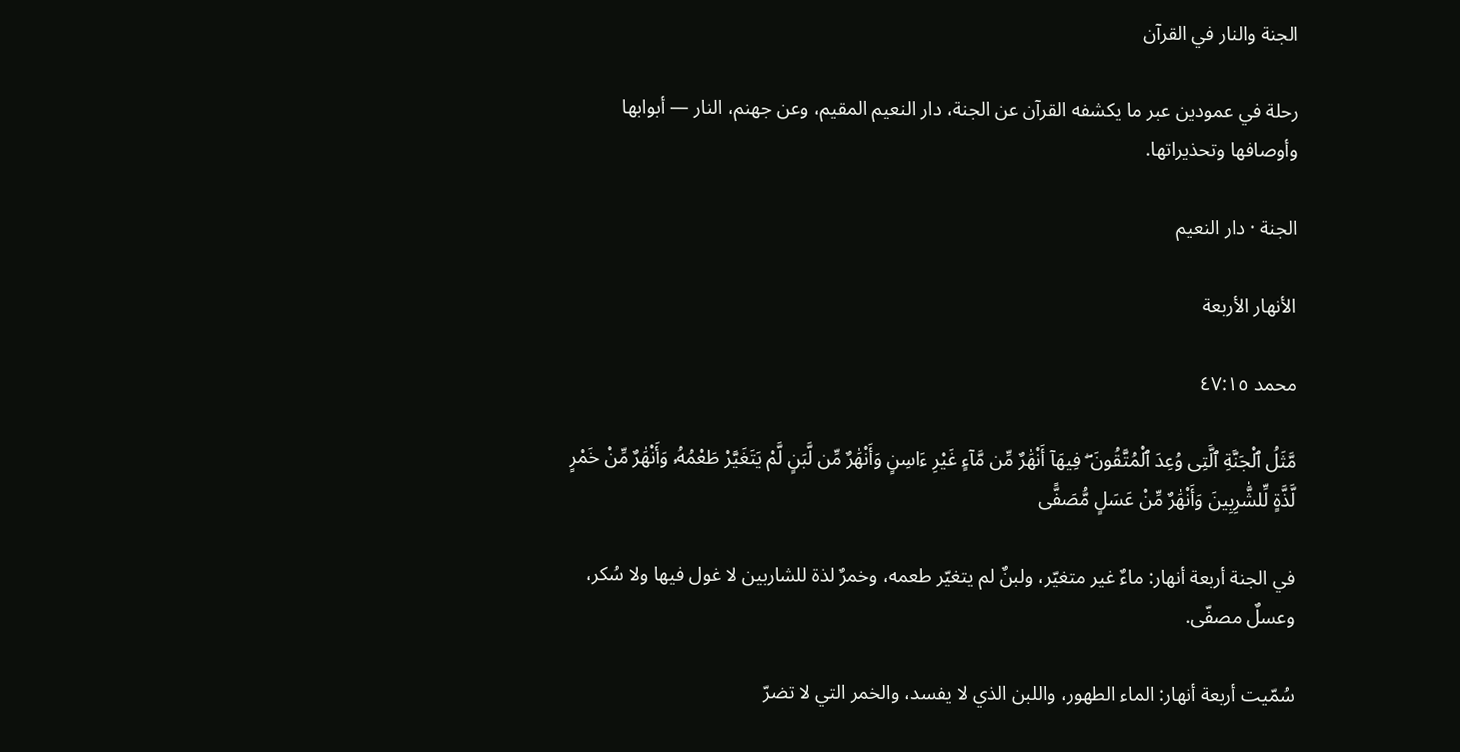الجنة والنار في القرآن

رحلة في عمودين عبر ما يكشفه القرآن عن الجنة، دار النعيم المقيم، وعن جهنم، النار — أبوابها وأوصافها وتحذيراتها.

الجنة · دار النعيم

الأنهار الأربعة

محمد ٤٧:١٥

مَّثَلُ ٱلْجَنَّةِ ٱلَّتِى وُعِدَ ٱلْمُتَّقُونَ ۖ فِيهَآ أَنْهَٰرٌ مِّن مَّآءٍ غَيْرِ ءَاسِنٍ وَأَنْهَٰرٌ مِّن لَّبَنٍ لَّمْ يَتَغَيَّرْ طَعْمُهُۥ وَأَنْهَٰرٌ مِّنْ خَمْرٍ لَّذَّةٍ لِّلشَّٰرِبِينَ وَأَنْهَٰرٌ مِّنْ عَسَلٍ مُّصَفًّى

في الجنة أربعة أنهار: ماءٌ غير متغيّر، ولبنٌ لم يتغيّر طعمه، وخمرٌ لذة للشاربين لا غول فيها ولا سُكر، وعسلٌ مصفّى.

سُمّيت أربعة أنهار: الماء الطهور، واللبن الذي لا يفسد، والخمر التي لا تضرّ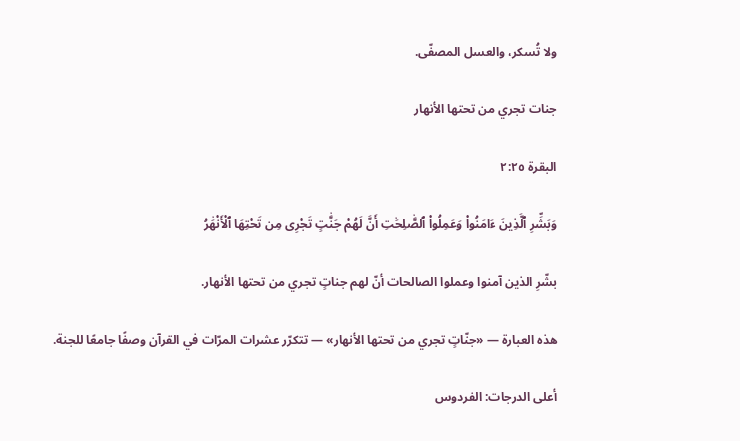ولا تُسكر، والعسل المصفّى.

جنات تجري من تحتها الأنهار

البقرة ٢:٢٥

وَبَشِّرِ ٱلَّذِينَ ءَامَنُوا۟ وَعَمِلُوا۟ ٱلصَّٰلِحَٰتِ أَنَّ لَهُمْ جَنَّٰتٍ تَجْرِى مِن تَحْتِهَا ٱلْأَنْهَٰرُ

بشّرِ الذين آمنوا وعملوا الصالحات أنّ لهم جناتٍ تجري من تحتها الأنهار.

هذه العبارة — «جنّاتٍ تجري من تحتها الأنهار» — تتكرّر عشرات المرّات في القرآن وصفًا جامعًا للجنة.

أعلى الدرجات: الفردوس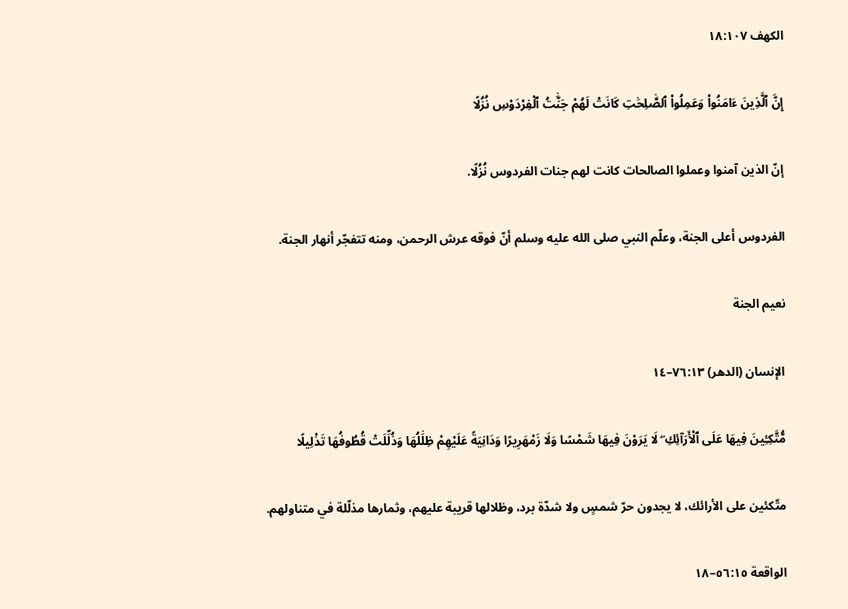الكهف ١٨:١٠٧

إِنَّ ٱلَّذِينَ ءَامَنُوا۟ وَعَمِلُوا۟ ٱلصَّٰلِحَٰتِ كَانَتْ لَهُمْ جَنَّٰتُ ٱلْفِرْدَوْسِ نُزُلًا

إنّ الذين آمنوا وعملوا الصالحات كانت لهم جنات الفردوس نُزُلًا.

الفردوس أعلى الجنة، وعلّم النبي صلى الله عليه وسلم أنّ فوقه عرش الرحمن، ومنه تتفجّر أنهار الجنة.

نعيم الجنة

الإنسان (الدهر) ٧٦:١٣–١٤

مُّتَّكِـِٔينَ فِيهَا عَلَى ٱلْأَرَآئِكِ ۖ لَا يَرَوْنَ فِيهَا شَمْسًا وَلَا زَمْهَرِيرًا وَدَانِيَةً عَلَيْهِمْ ظِلَٰلُهَا وَذُلِّلَتْ قُطُوفُهَا تَذْلِيلًا

متّكئين على الأرائك، لا يجدون حرّ شمسٍ ولا شدّة برد، وظلالها قريبة عليهم، وثمارها مذلّلة في متناولهم.

الواقعة ٥٦:١٥–١٨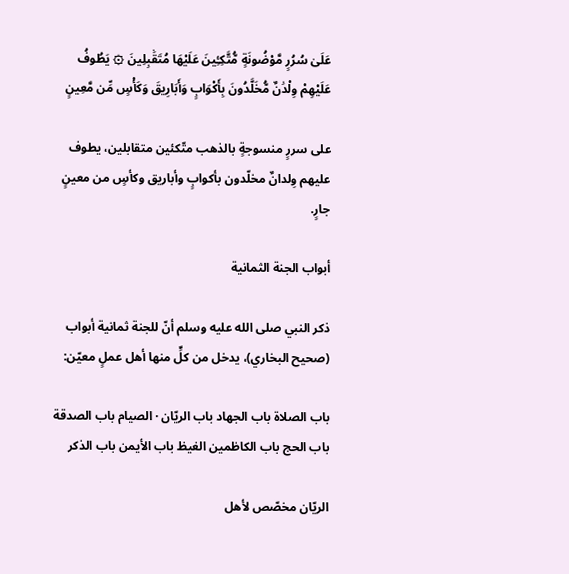عَلَىٰ سُرُرٍ مَّوْضُونَةٍ مُّتَّكِـِٔينَ عَلَيْهَا مُتَقَٰبِلِينَ ۞ يَطُوفُ عَلَيْهِمْ وِلْدَٰنٌ مُّخَلَّدُونَ بِأَكْوَابٍ وَأَبَارِيقَ وَكَأْسٍ مِّن مَّعِينٍ

على سررٍ منسوجةٍ بالذهب متّكئين متقابلين، يطوف عليهم وِلدانٌ مخلّدون بأكوابٍ وأباريق وكأسٍ من معينٍ جارٍ.

أبواب الجنة الثمانية

ذكر النبي صلى الله عليه وسلم أنّ للجنة ثمانية أبواب (صحيح البخاري)، يدخل من كلٍّ منها أهل عملٍ معيّن:

باب الصلاة باب الجهاد باب الريّان · الصيام باب الصدقة باب الحج باب الكاظمين الغيظ باب الأيمن باب الذكر

الريّان مخصّص لأهل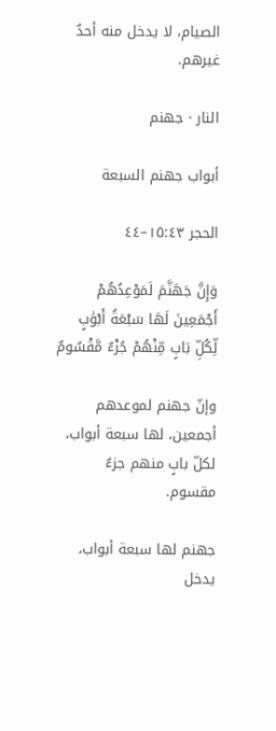الصيام، لا يدخل منه أحدٌ غيرهم.

النار · جهنم

أبواب جهنم السبعة

الحجر ١٥:٤٣–٤٤

وَإِنَّ جَهَنَّمَ لَمَوْعِدُهُمْ أَجْمَعِينَ لَهَا سَبْعَةُ أَبْوَٰبٍ لِّكُلِّ بَابٍ مِّنْهُمْ جُزْءٌ مَّقْسُومٌ

وإنّ جهنم لموعدهم أجمعين، لها سبعة أبواب، لكلّ بابٍ منهم جزءٌ مقسوم.

جهنم لها سبعة أبواب، يدخل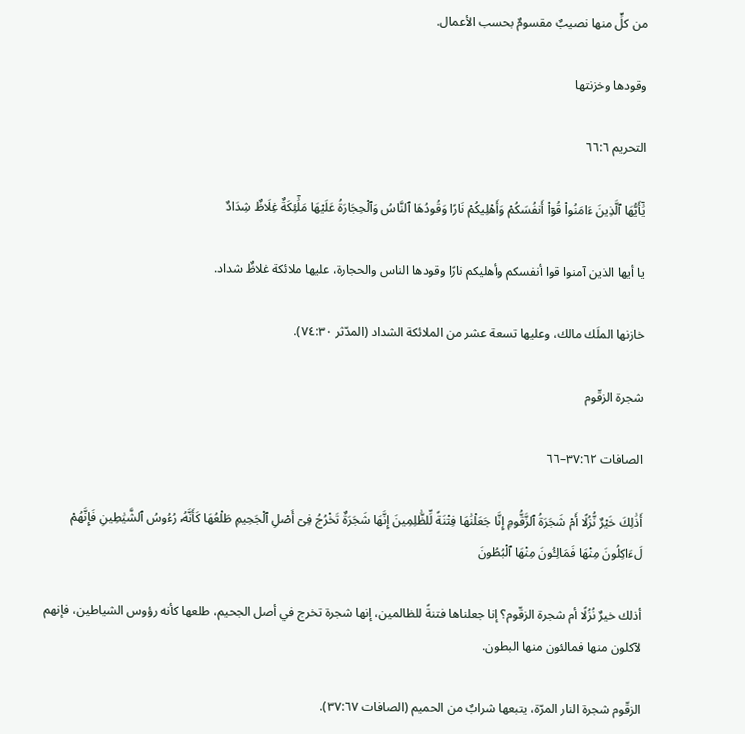من كلٍّ منها نصيبٌ مقسومٌ بحسب الأعمال.

وقودها وخزنتها

التحريم ٦٦:٦

يَٰٓأَيُّهَا ٱلَّذِينَ ءَامَنُوا۟ قُوٓا۟ أَنفُسَكُمْ وَأَهْلِيكُمْ نَارًا وَقُودُهَا ٱلنَّاسُ وَٱلْحِجَارَةُ عَلَيْهَا مَلَٰٓئِكَةٌ غِلَاظٌ شِدَادٌ

يا أيها الذين آمنوا قوا أنفسكم وأهليكم نارًا وقودها الناس والحجارة، عليها ملائكة غلاظٌ شداد.

خازنها الملَك مالك، وعليها تسعة عشر من الملائكة الشداد (المدّثر ٧٤:٣٠).

شجرة الزقّوم

الصافات ٣٧:٦٢–٦٦

أَذَٰلِكَ خَيْرٌ نُّزُلًا أَمْ شَجَرَةُ ٱلزَّقُّومِ إِنَّا جَعَلْنَٰهَا فِتْنَةً لِّلظَّٰلِمِينَ إِنَّهَا شَجَرَةٌ تَخْرُجُ فِىٓ أَصْلِ ٱلْجَحِيمِ طَلْعُهَا كَأَنَّهُۥ رُءُوسُ ٱلشَّيَٰطِينِ فَإِنَّهُمْ لَءَاكِلُونَ مِنْهَا فَمَالِـُٔونَ مِنْهَا ٱلْبُطُونَ

أذلك خيرٌ نُزُلًا أم شجرة الزقّوم؟ إنا جعلناها فتنةً للظالمين، إنها شجرة تخرج في أصل الجحيم، طلعها كأنه رؤوس الشياطين، فإنهم لآكلون منها فمالئون منها البطون.

الزقّوم شجرة النار المرّة، يتبعها شرابٌ من الحميم (الصافات ٣٧:٦٧).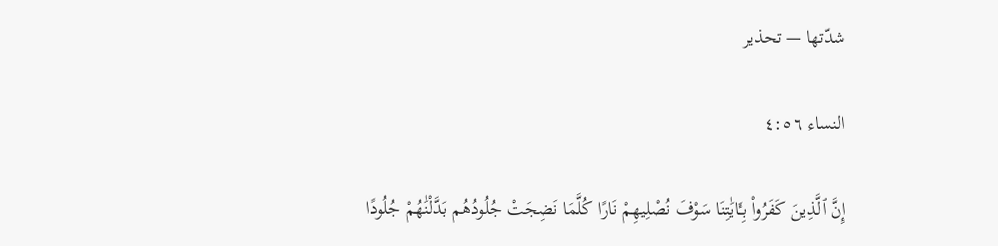شدّتها — تحذير

النساء ٤:٥٦

إِنَّ ٱلَّذِينَ كَفَرُوا۟ بِـَٔايَٰتِنَا سَوْفَ نُصْلِيهِمْ نَارًا كُلَّمَا نَضِجَتْ جُلُودُهُم بَدَّلْنَٰهُمْ جُلُودًا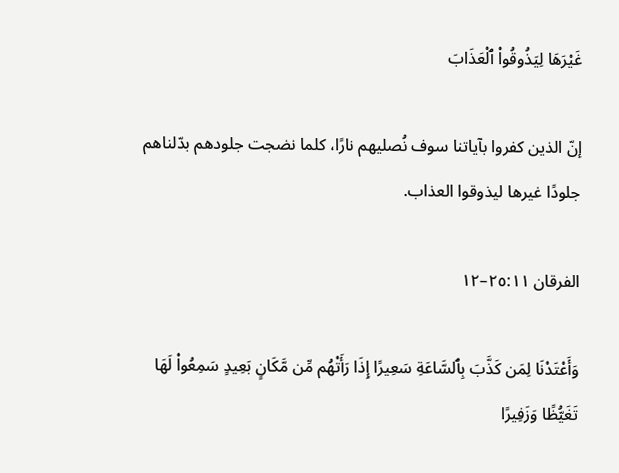غَيْرَهَا لِيَذُوقُوا۟ ٱلْعَذَابَ

إنّ الذين كفروا بآياتنا سوف نُصليهم نارًا، كلما نضجت جلودهم بدّلناهم جلودًا غيرها ليذوقوا العذاب.

الفرقان ٢٥:١١–١٢

وَأَعْتَدْنَا لِمَن كَذَّبَ بِٱلسَّاعَةِ سَعِيرًا إِذَا رَأَتْهُم مِّن مَّكَانٍ بَعِيدٍ سَمِعُوا۟ لَهَا تَغَيُّظًا وَزَفِيرًا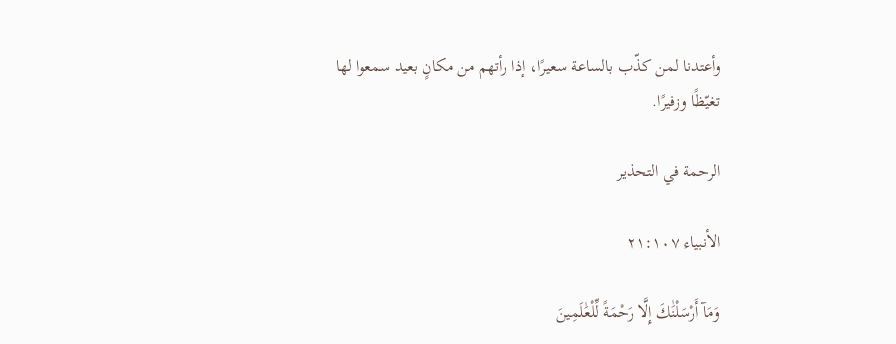وأعتدنا لمن كذّب بالساعة سعيرًا، إذا رأتهم من مكانٍ بعيد سمعوا لها تغيّظًا وزفيرًا.

الرحمة في التحذير

الأنبياء ٢١:١٠٧

وَمَآ أَرْسَلْنَٰكَ إِلَّا رَحْمَةً لِّلْعَٰلَمِينَ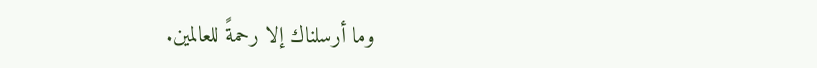وما أرسلناك إلا رحمةً للعالمين.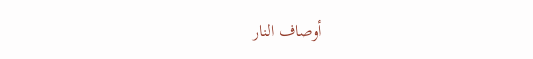أوصاف النار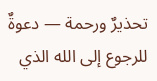تحذيرٌ ورحمة — دعوةٌ للرجوع إلى الله الذي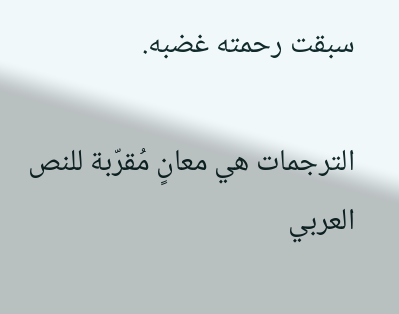سبقت رحمته غضبه.

الترجمات هي معانٍ مُقرّبة للنص العربي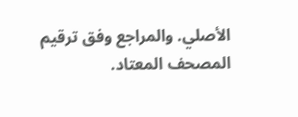الأصلي. والمراجع وفق ترقيم المصحف المعتاد.